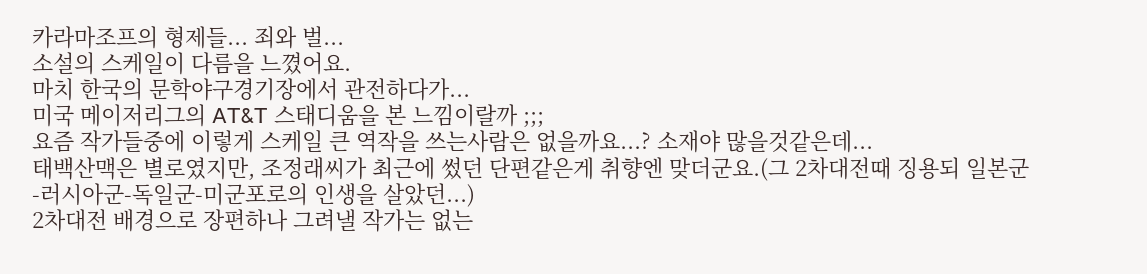카라마조프의 형제들... 죄와 벌...
소설의 스케일이 다름을 느꼈어요.
마치 한국의 문학야구경기장에서 관전하다가...
미국 메이저리그의 AT&T 스태디움을 본 느낌이랄까 ;;;
요즘 작가들중에 이렇게 스케일 큰 역작을 쓰는사람은 없을까요...? 소재야 많을것같은데...
태백산맥은 별로였지만, 조정래씨가 최근에 썼던 단편같은게 취향엔 맞더군요.(그 2차대전때 징용되 일본군-러시아군-독일군-미군포로의 인생을 살았던...)
2차대전 배경으로 장편하나 그려낼 작가는 없는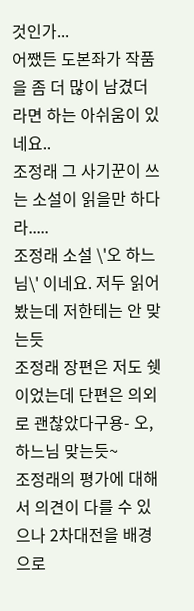것인가...
어쨌든 도본좌가 작품을 좀 더 많이 남겼더라면 하는 아쉬움이 있네요..
조정래 그 사기꾼이 쓰는 소설이 읽을만 하다라.....
조정래 소설 \'오 하느님\' 이네요. 저두 읽어봤는데 저한테는 안 맞는듯
조정래 장편은 저도 쉣이었는데 단편은 의외로 괜찮았다구용- 오,하느님 맞는듯~
조정래의 평가에 대해서 의견이 다를 수 있으나 2차대전을 배경으로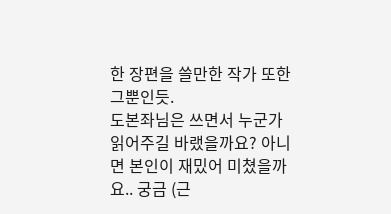한 장편을 쓸만한 작가 또한 그뿐인듯.
도본좌님은 쓰면서 누군가 읽어주길 바랬을까요? 아니면 본인이 재밌어 미쳤을까요.. 궁금 (근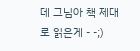데 그님아 책 제대로 읽은게 - -;)